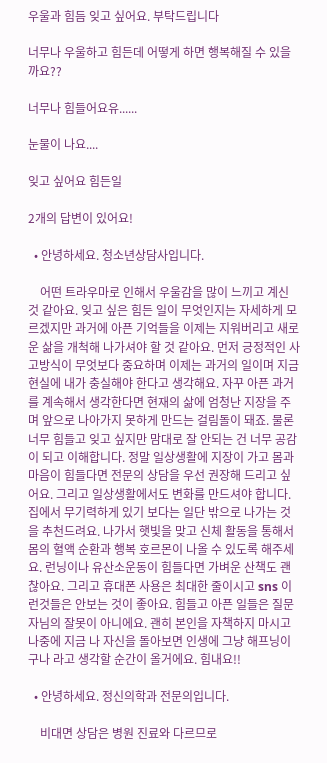우울과 힘듬 잊고 싶어요. 부탁드립니다

너무나 우울하고 힘든데 어떻게 하면 행복해질 수 있을까요??

너무나 힘들어요유......

눈물이 나요....

잊고 싶어요 힘든일

2개의 답변이 있어요!

  • 안녕하세요. 청소년상담사입니다.

    어떤 트라우마로 인해서 우울감을 많이 느끼고 계신 것 같아요. 잊고 싶은 힘든 일이 무엇인지는 자세하게 모르겠지만 과거에 아픈 기억들을 이제는 지워버리고 새로운 삶을 개척해 나가셔야 할 것 같아요. 먼저 긍정적인 사고방식이 무엇보다 중요하며 이제는 과거의 일이며 지금 현실에 내가 충실해야 한다고 생각해요. 자꾸 아픈 과거를 계속해서 생각한다면 현재의 삶에 엄청난 지장을 주며 앞으로 나아가지 못하게 만드는 걸림돌이 돼죠. 물론 너무 힘들고 잊고 싶지만 맘대로 잘 안되는 건 너무 공감이 되고 이해합니다. 정말 일상생활에 지장이 가고 몸과 마음이 힘들다면 전문의 상담을 우선 권장해 드리고 싶어요. 그리고 일상생활에서도 변화를 만드셔야 합니다. 집에서 무기력하게 있기 보다는 일단 밖으로 나가는 것을 추천드려요. 나가서 햇빛을 맞고 신체 활동을 통해서 몸의 혈액 순환과 행복 호르몬이 나올 수 있도록 해주세요. 런닝이나 유산소운동이 힘들다면 가벼운 산책도 괜찮아요. 그리고 휴대폰 사용은 최대한 줄이시고 sns 이런것들은 안보는 것이 좋아요. 힘들고 아픈 일들은 질문자님의 잘못이 아니에요. 괜히 본인을 자책하지 마시고 나중에 지금 나 자신을 돌아보면 인생에 그냥 해프닝이구나 라고 생각할 순간이 올거에요. 힘내요!!

  • 안녕하세요. 정신의학과 전문의입니다.

    비대면 상담은 병원 진료와 다르므로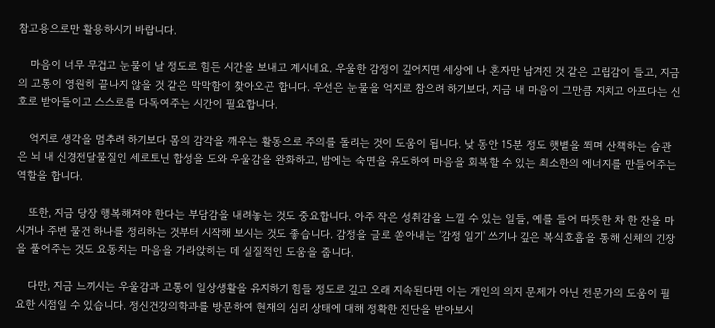참고용으로만 활용하시기 바랍니다.

    마음이 너무 무겁고 눈물이 날 정도로 힘든 시간을 보내고 계시네요. 우울한 감정이 깊어지면 세상에 나 혼자만 남겨진 것 같은 고립감이 들고, 지금의 고통이 영원히 끝나지 않을 것 같은 막막함이 찾아오곤 합니다. 우선은 눈물을 억지로 참으려 하기보다, 지금 내 마음이 그만큼 지치고 아프다는 신호로 받아들이고 스스로를 다독여주는 시간이 필요합니다.

    억지로 생각을 멈추려 하기보다 몸의 감각을 깨우는 활동으로 주의를 돌리는 것이 도움이 됩니다. 낮 동안 15분 정도 햇볕을 쬐며 산책하는 습관은 뇌 내 신경전달물질인 세로토닌 합성을 도와 우울감을 완화하고, 밤에는 숙면을 유도하여 마음을 회복할 수 있는 최소한의 에너지를 만들어주는 역할을 합니다.

    또한, 지금 당장 행복해져야 한다는 부담감을 내려놓는 것도 중요합니다. 아주 작은 성취감을 느낄 수 있는 일들, 예를 들어 따뜻한 차 한 잔을 마시거나 주변 물건 하나를 정리하는 것부터 시작해 보시는 것도 좋습니다. 감정을 글로 쏟아내는 '감정 일기' 쓰기나 깊은 복식호흡을 통해 신체의 긴장을 풀어주는 것도 요동치는 마음을 가라앉히는 데 실질적인 도움을 줍니다.

    다만, 지금 느끼시는 우울감과 고통이 일상생활을 유지하기 힘들 정도로 깊고 오래 지속된다면 이는 개인의 의지 문제가 아닌 전문가의 도움이 필요한 시점일 수 있습니다. 정신건강의학과를 방문하여 현재의 심리 상태에 대해 정확한 진단을 받아보시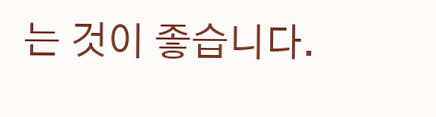는 것이 좋습니다.